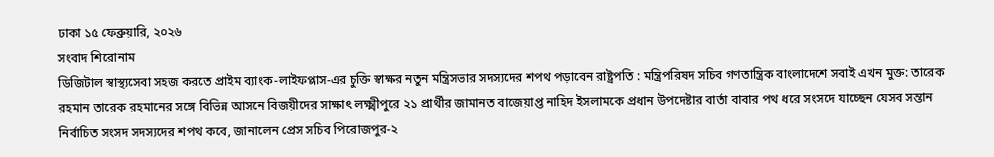ঢাকা ১৫ ফেব্রুয়ারি, ২০২৬
সংবাদ শিরোনাম
ডিজিটাল স্বাস্থ্যসেবা সহজ করতে প্রাইম ব্যাংক-লাইফপ্লাস-এর চুক্তি স্বাক্ষর নতুন মন্ত্রিসভার সদস্যদের শপথ পড়াবেন রাষ্ট্রপতি : মন্ত্রিপরিষদ সচিব গণতান্ত্রিক বাংলাদেশে সবাই এখন মুক্ত: তারেক রহমান তারেক রহমানের সঙ্গে বিভিন্ন আসনে বিজয়ীদের সাক্ষাৎ লক্ষ্মীপুরে ২১ প্রার্থীর জামানত বাজেয়াপ্ত নাহিদ ইসলামকে প্রধান উপদেষ্টার বার্তা বাবার পথ ধরে সংসদে যাচ্ছেন যেসব সন্তান নির্বাচিত সংসদ সদস্যদের শপথ কবে, জানালেন প্রেস সচিব পিরোজপুর-২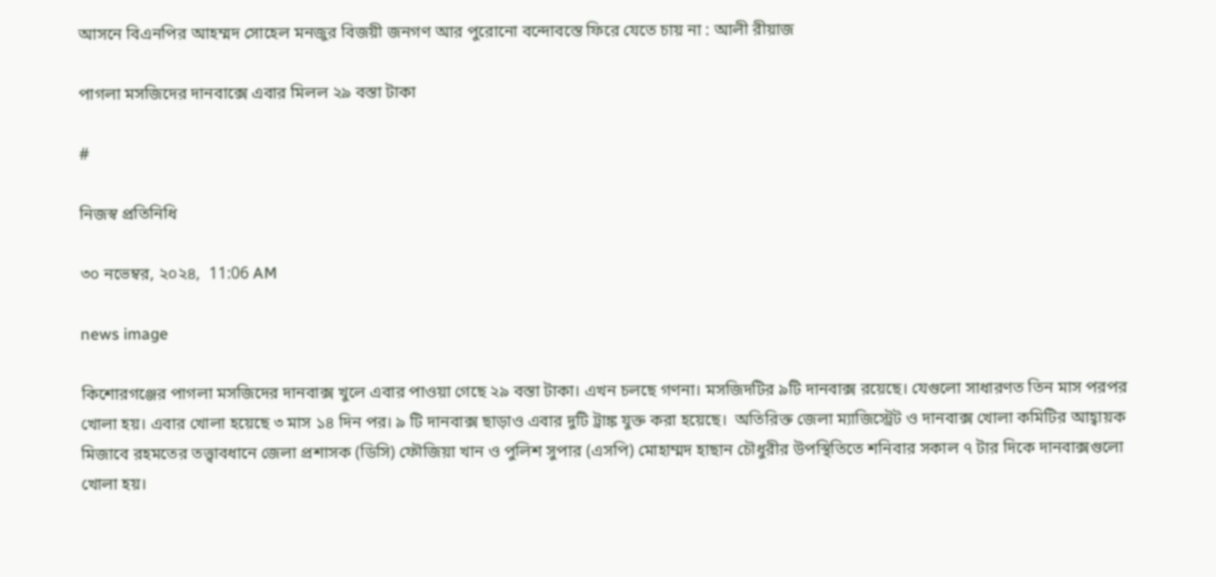আসনে বিএনপির আহম্মদ সোহেল মনজুর বিজয়ী জনগণ আর পুরোনো বন্দোবস্তে ফিরে যেতে চায় না : আলী রীয়াজ

পাগলা মসজিদের দানবাক্সে এবার মিলল ২৯ বস্তা টাকা

#

নিজস্ব প্রতিনিধি

৩০ নভেম্বর, ২০২৪,  11:06 AM

news image

কিশোরগঞ্জের পাগলা মসজিদের দানবাক্স খুলে এবার পাওয়া গেছে ২৯ বস্তা টাকা। এখন চলছে গণনা। মসজিদটির ৯টি দানবাক্স রয়েছে। যেগুলো সাধারণত তিন মাস পরপর খোলা হয়। এবার খোলা হয়েছে ৩ মাস ১৪ দিন পর। ৯ টি দানবাক্স ছাড়াও এবার দুটি ট্রাঙ্ক যুক্ত করা হয়েছে।  অতিরিক্ত জেলা ম্যাজিস্ট্রেট ও দানবাক্স খোলা কমিটির আহ্বায়ক মিজাবে রহমতের তত্ত্বাবধানে জেলা প্রশাসক (ডিসি) ফৌজিয়া খান ও পুলিশ সুপার (এসপি) মোহাম্মদ হাছান চৌধুরীর উপস্থিতিতে শনিবার সকাল ৭ টার দিকে দানবাক্সগুলো খোলা হয়।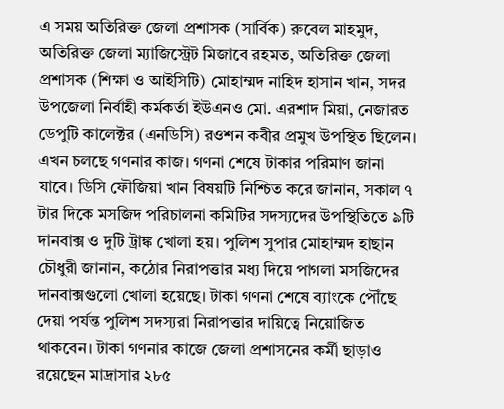এ সময় অতিরিক্ত জেলা প্রশাসক (সার্বিক) রুবেল মাহমুদ, অতিরিক্ত জেলা ম্যাজিস্ট্রেট মিজাবে রহমত, অতিরিক্ত জেলা প্রশাসক (শিক্ষা ও আইসিটি) মোহাম্মদ নাহিদ হাসান খান, সদর উপজেলা নির্বাহী কর্মকর্তা ইউএনও মো. এরশাদ মিয়া, নেজারত ডেপুটি কালেক্টর (এনডিসি) রওশন কবীর প্রমুখ উপস্থিত ছিলেন। এখন চলছে গণনার কাজ। গণনা শেষে টাকার পরিমাণ জানা যাবে। ডিসি ফৌজিয়া খান বিষয়টি নিশ্চিত করে জানান, সকাল ৭ টার দিকে মসজিদ পরিচালনা কমিটির সদস্যদের উপস্থিতিতে ৯টি দানবাক্স ও দুটি ট্রাঙ্ক খোলা হয়। পুলিশ সুপার মোহাম্মদ হাছান চৌধুরী জানান, কঠোর নিরাপত্তার মধ্য দিয়ে পাগলা মসজিদের দানবাক্সগুলো খোলা হয়েছে। টাকা গণনা শেষে ব্যাংকে পৌঁছে দেয়া পর্যন্ত পুলিশ সদস্যরা নিরাপত্তার দায়িত্বে নিয়োজিত থাকবেন। টাকা গণনার কাজে জেলা প্রশাসনের কর্মী ছাড়াও রয়েছেন মাদ্রাসার ২৮৫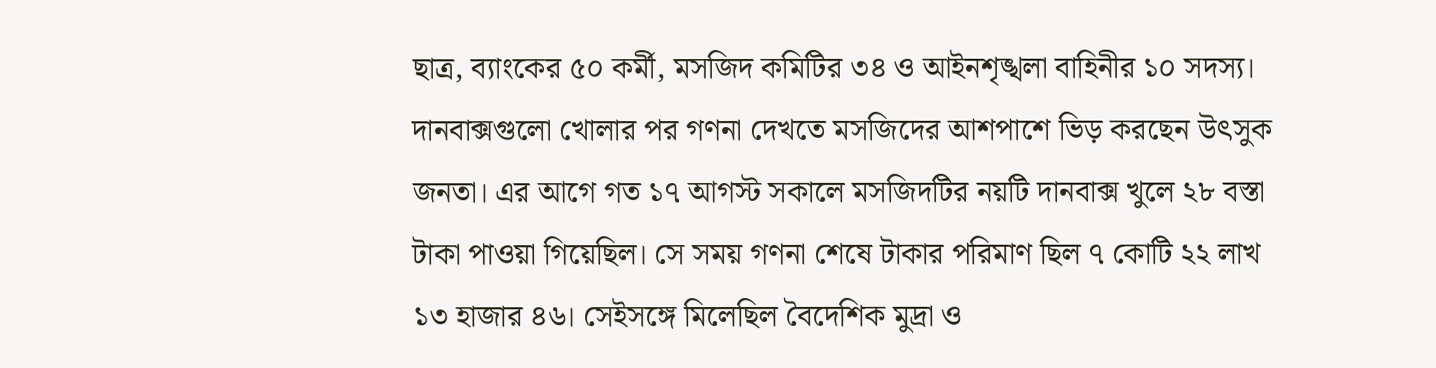ছাত্র, ব্যাংকের ৫০ কর্মী, মসজিদ কমিটির ৩৪ ও আইনশৃঙ্খলা বাহিনীর ১০ সদস্য। দানবাক্সগুলো খোলার পর গণনা দেখতে মসজিদের আশপাশে ভিড় করছেন উৎসুক জনতা। এর আগে গত ১৭ আগস্ট সকালে মসজিদটির নয়টি দানবাক্স খুলে ২৮ বস্তা টাকা পাওয়া গিয়েছিল। সে সময় গণনা শেষে টাকার পরিমাণ ছিল ৭ কোটি ২২ লাখ ১৩ হাজার ৪৬। সেইসঙ্গে মিলেছিল বৈদেশিক মুদ্রা ও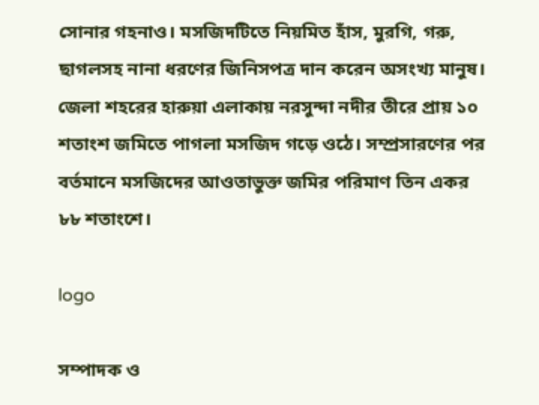সোনার গহনাও। মসজিদটিতে নিয়মিত হাঁস, মুরগি, গরু, ছাগলসহ নানা ধরণের জিনিসপত্র দান করেন অসংখ্য মানুষ। জেলা শহরের হারুয়া এলাকায় নরসুন্দা নদীর তীরে প্রায় ১০ শতাংশ জমিতে পাগলা মসজিদ গড়ে ওঠে। সম্প্রসারণের পর বর্তমানে মসজিদের আওতাভুক্ত জমির পরিমাণ তিন একর ৮৮ শতাংশে।

logo

সম্পাদক ও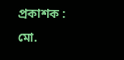প্রকাশক : মো.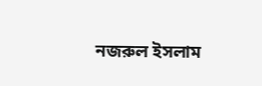নজরুল ইসলাম